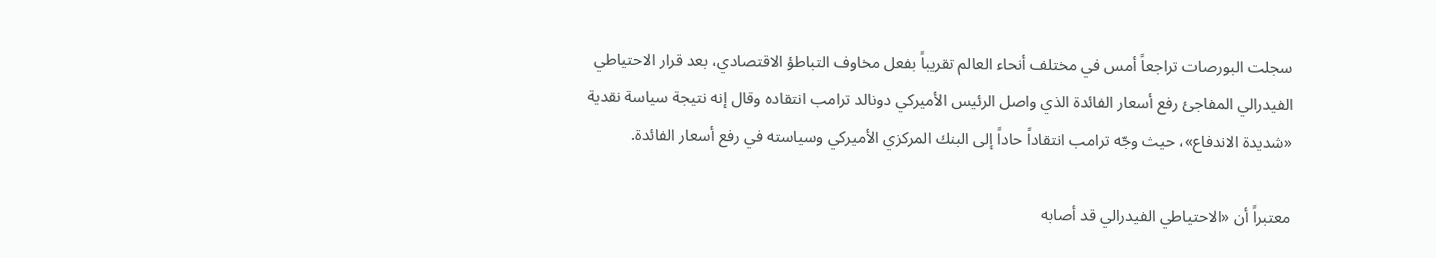سجلت البورصات تراجعاً أمس في مختلف أنحاء العالم تقريباً بفعل مخاوف التباطؤ الاقتصادي، بعد قرار الاحتياطي الفيدرالي المفاجئ رفع أسعار الفائدة الذي واصل الرئيس الأميركي دونالد ترامب انتقاده وقال إنه نتيجة سياسة نقدية «شديدة الاندفاع»، حيث وجّه ترامب انتقاداً حاداً إلى البنك المركزي الأميركي وسياسته في رفع أسعار الفائدة.

معتبراً أن «الاحتياطي الفيدرالي قد أصابه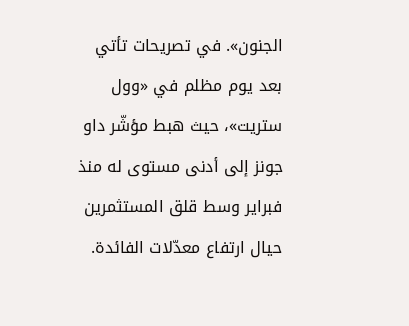الجنون». في تصريحات تأتي بعد يوم مظلم في «وول ستريت»، حيث هبط مؤشّر داو جونز إلى أدنى مستوى له منذ فبراير وسط قلق المستثمرين حيال ارتفاع معدّلات الفائدة.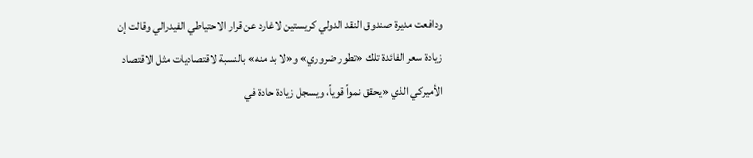ودافعت مديرة صندوق النقد الدولي كريستين لاغارد عن قرار الاحتياطي الفيدرالي وقالت إن زيادة سعر الفائدة تلك «تطور ضروري» و«لا بد منه» بالنسبة لاقتصاديات مثل الاقتصاد الأميركي الذي «يحقق نمواً قوياً، ويسجل زيادة حادة في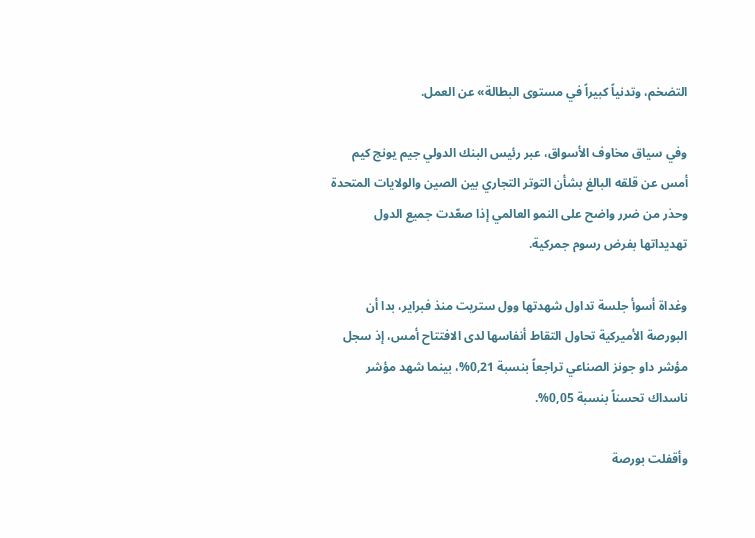التضخم، وتدنياً كبيراً في مستوى البطالة» عن العمل.

وفي سياق مخاوف الأسواق، عبر رئيس البنك الدولي جيم يونج كيم أمس عن قلقه البالغ بشأن التوتر التجاري بين الصين والولايات المتحدة وحذر من ضرر واضح على النمو العالمي إذا صعّدت جميع الدول تهديداتها بفرض رسوم جمركية.

وغداة أسوأ جلسة تداول شهدتها وول ستريت منذ فبراير، بدا أن البورصة الأميركية تحاول التقاط أنفاسها لدى الافتتاح أمس، إذ سجل مؤشر داو جونز الصناعي تراجعاً بنسبة 0,21%، بينما شهد مؤشر ناسداك تحسناً بنسبة 0,05%.

وأقفلت بورصة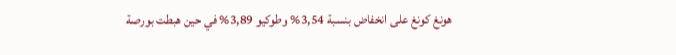هونغ كونغ على انخفاض بنسبة 3,54% وطوكيو 3,89% في حين هبطت بورصة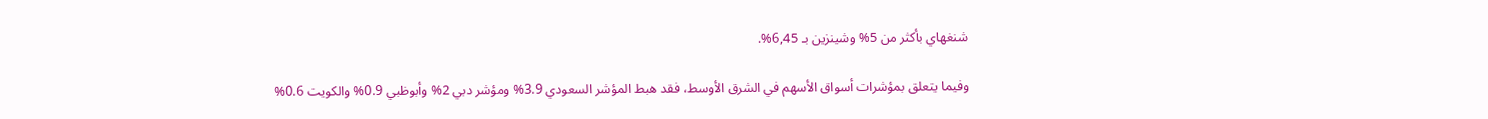شنغهاي بأكثر من 5% وشينزين بـ 6,45%.

وفيما يتعلق بمؤشرات أسواق الأسهم في الشرق الأوسط، فقد هبط المؤشر السعودي 3.9% ومؤشر دبي 2% وأبوظبي 0.9% والكويت 0.6%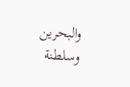والبحرين وسلطنة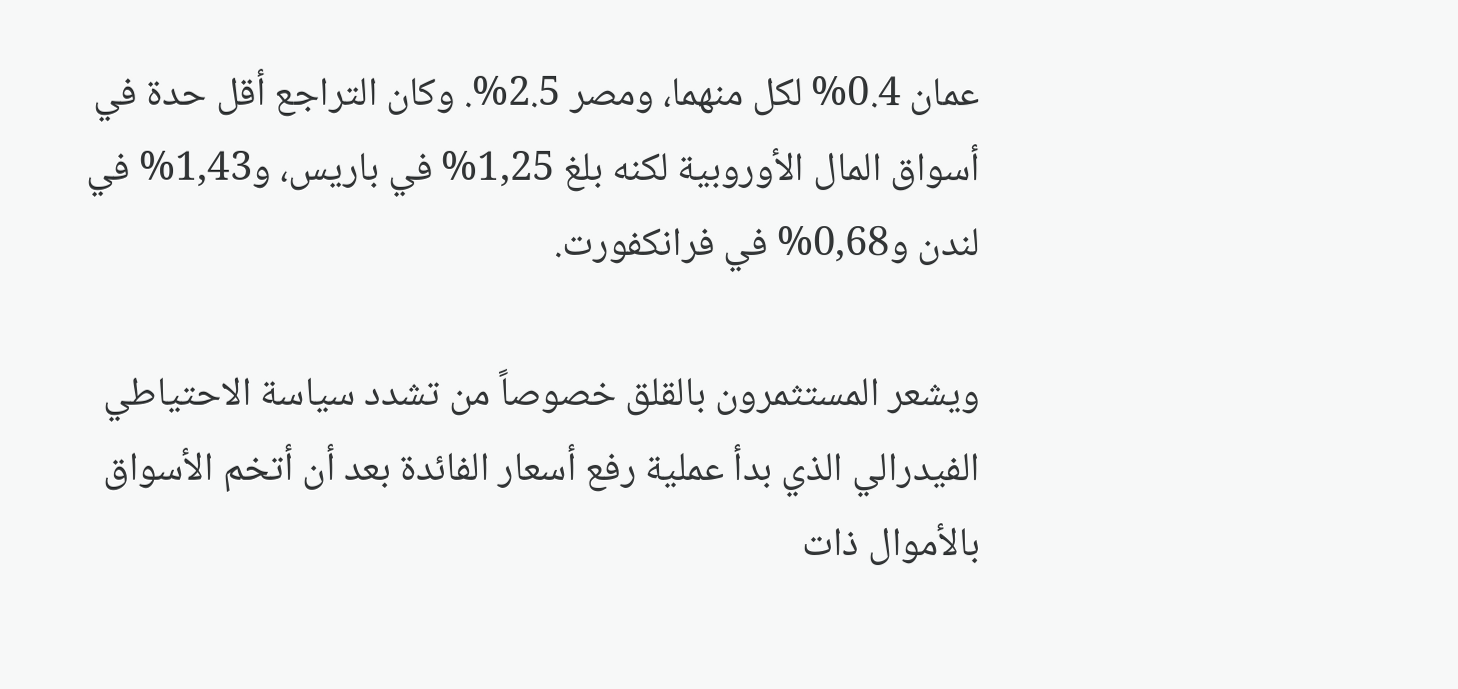عمان 0.4% لكل منهما، ومصر 2.5%. وكان التراجع أقل حدة في أسواق المال الأوروبية لكنه بلغ 1,25% في باريس، و1,43% في لندن و0,68% في فرانكفورت.

ويشعر المستثمرون بالقلق خصوصاً من تشدد سياسة الاحتياطي الفيدرالي الذي بدأ عملية رفع أسعار الفائدة بعد أن أتخم الأسواق بالأموال ذات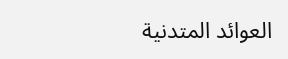العوائد المتدنية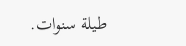طيلة سنوات.